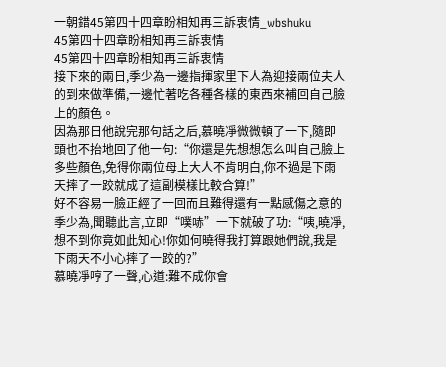一朝錯45第四十四章盼相知再三訴衷情_wbshuku
45第四十四章盼相知再三訴衷情
45第四十四章盼相知再三訴衷情
接下來的兩日,季少為一邊指揮家里下人為迎接兩位夫人的到來做準備,一邊忙著吃各種各樣的東西來補回自己臉上的顏色。
因為那日他說完那句話之后,慕曉凈微微頓了一下,隨即頭也不抬地回了他一句:“你還是先想想怎么叫自己臉上多些顏色,免得你兩位母上大人不肯明白,你不過是下雨天摔了一跤就成了這副模樣比較合算!”
好不容易一臉正經了一回而且難得還有一點感傷之意的季少為,聞聽此言,立即“噗哧”一下就破了功:“咦,曉凈,想不到你竟如此知心!你如何曉得我打算跟她們說,我是下雨天不小心摔了一跤的?”
慕曉凈哼了一聲,心道:難不成你會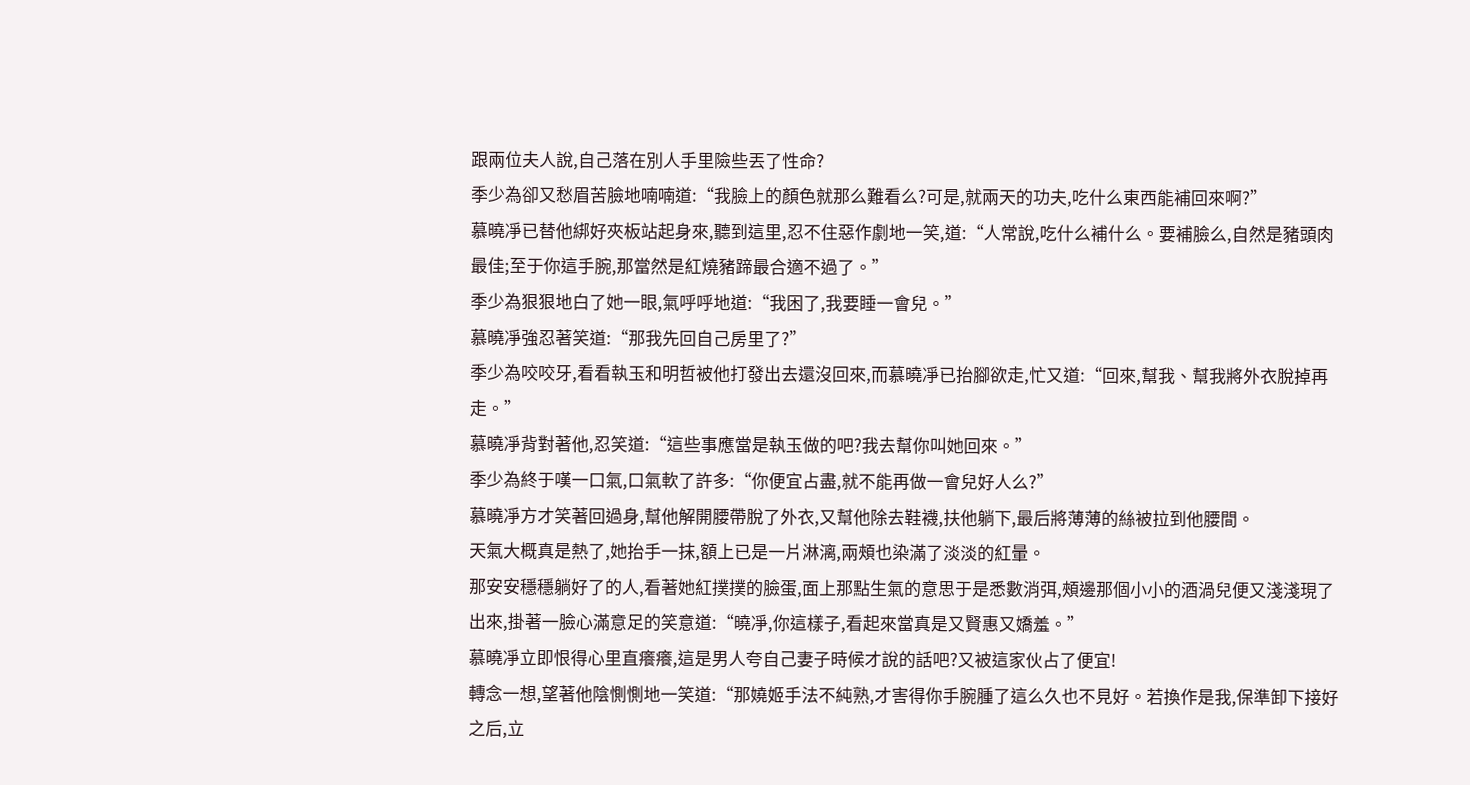跟兩位夫人說,自己落在別人手里險些丟了性命?
季少為卻又愁眉苦臉地喃喃道:“我臉上的顏色就那么難看么?可是,就兩天的功夫,吃什么東西能補回來啊?”
慕曉凈已替他綁好夾板站起身來,聽到這里,忍不住惡作劇地一笑,道:“人常說,吃什么補什么。要補臉么,自然是豬頭肉最佳;至于你這手腕,那當然是紅燒豬蹄最合適不過了。”
季少為狠狠地白了她一眼,氣呼呼地道:“我困了,我要睡一會兒。”
慕曉凈強忍著笑道:“那我先回自己房里了?”
季少為咬咬牙,看看執玉和明哲被他打發出去還沒回來,而慕曉凈已抬腳欲走,忙又道:“回來,幫我、幫我將外衣脫掉再走。”
慕曉凈背對著他,忍笑道:“這些事應當是執玉做的吧?我去幫你叫她回來。”
季少為終于嘆一口氣,口氣軟了許多:“你便宜占盡,就不能再做一會兒好人么?”
慕曉凈方才笑著回過身,幫他解開腰帶脫了外衣,又幫他除去鞋襪,扶他躺下,最后將薄薄的絲被拉到他腰間。
天氣大概真是熱了,她抬手一抹,額上已是一片淋漓,兩頰也染滿了淡淡的紅暈。
那安安穩穩躺好了的人,看著她紅撲撲的臉蛋,面上那點生氣的意思于是悉數消弭,頰邊那個小小的酒渦兒便又淺淺現了出來,掛著一臉心滿意足的笑意道:“曉凈,你這樣子,看起來當真是又賢惠又嬌羞。”
慕曉凈立即恨得心里直癢癢,這是男人夸自己妻子時候才說的話吧?又被這家伙占了便宜!
轉念一想,望著他陰惻惻地一笑道:“那嬈姬手法不純熟,才害得你手腕腫了這么久也不見好。若換作是我,保準卸下接好之后,立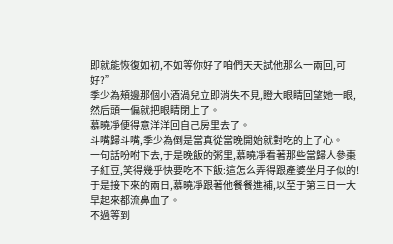即就能恢復如初,不如等你好了咱們天天試他那么一兩回,可好?”
季少為頰邊那個小酒渦兒立即消失不見,瞪大眼睛回望她一眼,然后頭一偏就把眼睛閉上了。
慕曉凈便得意洋洋回自己房里去了。
斗嘴歸斗嘴,季少為倒是當真從當晚開始就對吃的上了心。
一句話吩咐下去,于是晚飯的粥里,慕曉凈看著那些當歸人參棗子紅豆,笑得幾乎快要吃不下飯:這怎么弄得跟產婆坐月子似的!
于是接下來的兩日,慕曉凈跟著他餐餐進補,以至于第三日一大早起來都流鼻血了。
不過等到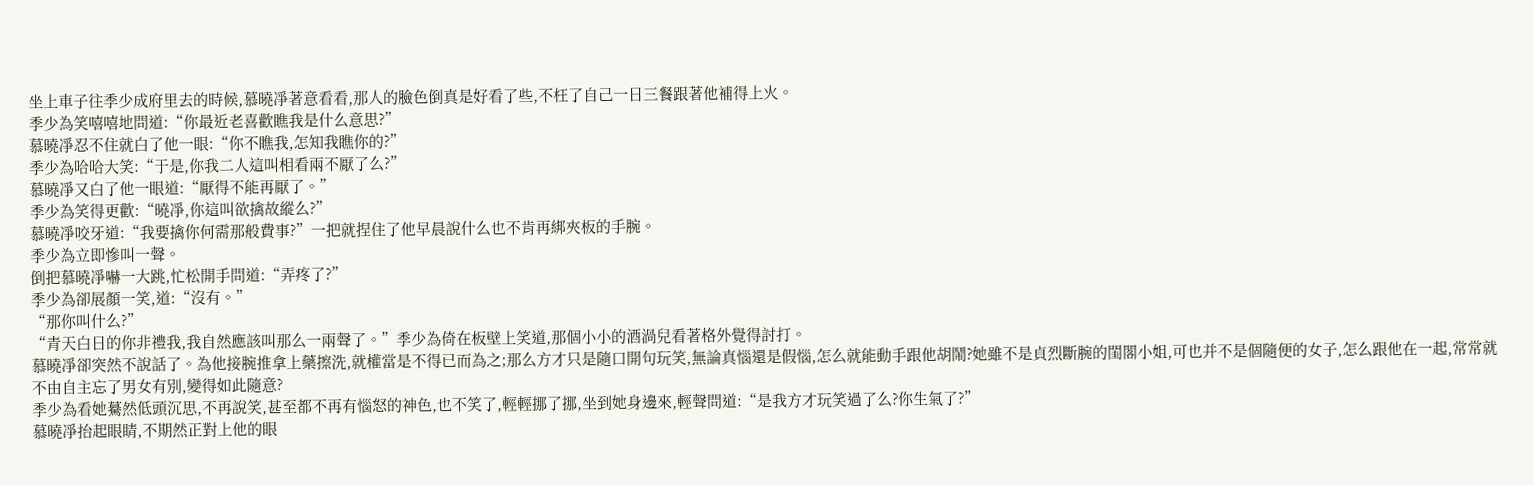坐上車子往季少成府里去的時候,慕曉凈著意看看,那人的臉色倒真是好看了些,不枉了自己一日三餐跟著他補得上火。
季少為笑嘻嘻地問道:“你最近老喜歡瞧我是什么意思?”
慕曉凈忍不住就白了他一眼:“你不瞧我,怎知我瞧你的?”
季少為哈哈大笑:“于是,你我二人這叫相看兩不厭了么?”
慕曉凈又白了他一眼道:“厭得不能再厭了。”
季少為笑得更歡:“曉凈,你這叫欲擒故縱么?”
慕曉凈咬牙道:“我要擒你何需那般費事?”一把就捏住了他早晨說什么也不肯再綁夾板的手腕。
季少為立即慘叫一聲。
倒把慕曉凈嚇一大跳,忙松開手問道:“弄疼了?”
季少為卻展顏一笑,道:“沒有。”
“那你叫什么?”
“青天白日的你非禮我,我自然應該叫那么一兩聲了。”季少為倚在板壁上笑道,那個小小的酒渦兒看著格外覺得討打。
慕曉凈卻突然不說話了。為他接腕推拿上藥擦洗,就權當是不得已而為之;那么方才只是隨口開句玩笑,無論真惱還是假惱,怎么就能動手跟他胡鬧?她雖不是貞烈斷腕的閨閣小姐,可也并不是個隨便的女子,怎么跟他在一起,常常就不由自主忘了男女有別,變得如此隨意?
季少為看她驀然低頭沉思,不再說笑,甚至都不再有惱怒的神色,也不笑了,輕輕挪了挪,坐到她身邊來,輕聲問道:“是我方才玩笑過了么?你生氣了?”
慕曉凈抬起眼睛,不期然正對上他的眼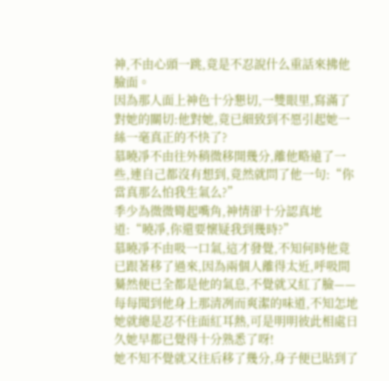神,不由心頭一跳,竟是不忍說什么重話來拂他臉面。
因為那人面上神色十分懇切,一雙眼里,寫滿了對她的關切:他對她,竟已細致到不愿引起她一絲一毫真正的不快了?
慕曉凈不由往外稍微移開幾分,離他略遠了一些,連自己都沒有想到,竟然就問了他一句:“你當真那么怕我生氣么?”
季少為微微彎起嘴角,神情卻十分認真地道:“曉凈,你還要懷疑我到幾時?”
慕曉凈不由吸一口氣,這才發覺,不知何時他竟已跟著移了過來,因為兩個人離得太近,呼吸間驀然便已全都是他的氣息,不覺就又紅了臉——每每聞到他身上那清冽而爽潔的味道,不知怎地她就總是忍不住面紅耳熱,可是明明彼此相處日久她早都已覺得十分熟悉了呀!
她不知不覺就又往后移了幾分,身子便已貼到了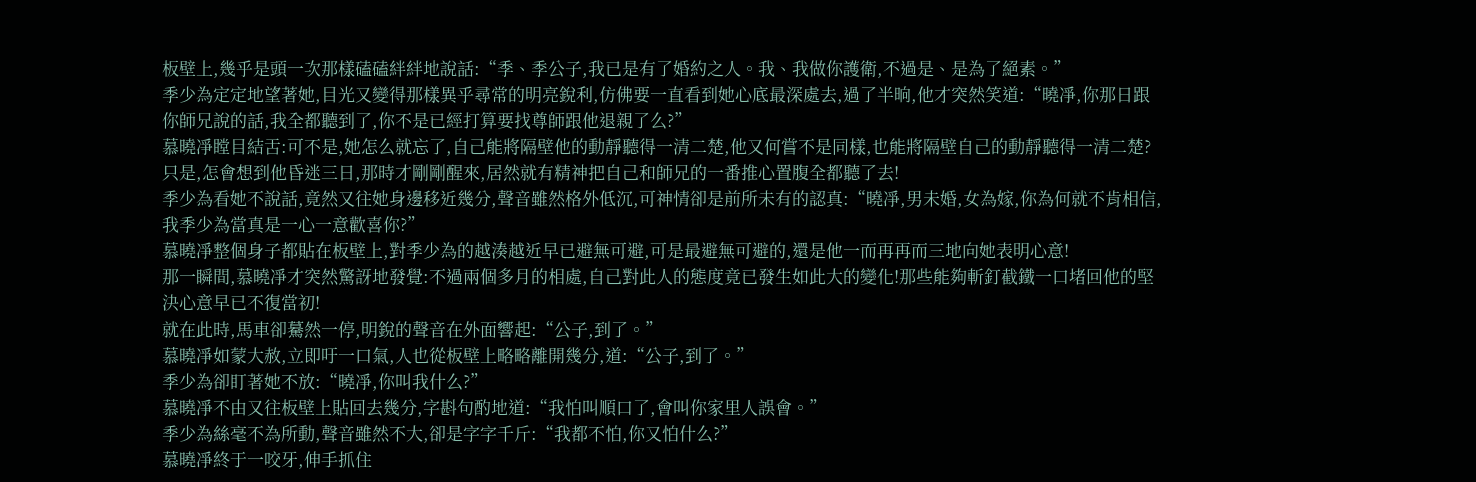板壁上,幾乎是頭一次那樣磕磕絆絆地說話:“季、季公子,我已是有了婚約之人。我、我做你護衛,不過是、是為了絕素。”
季少為定定地望著她,目光又變得那樣異乎尋常的明亮銳利,仿佛要一直看到她心底最深處去,過了半晌,他才突然笑道:“曉凈,你那日跟你師兄說的話,我全都聽到了,你不是已經打算要找尊師跟他退親了么?”
慕曉凈瞠目結舌:可不是,她怎么就忘了,自己能將隔壁他的動靜聽得一清二楚,他又何嘗不是同樣,也能將隔壁自己的動靜聽得一清二楚?只是,怎會想到他昏迷三日,那時才剛剛醒來,居然就有精神把自己和師兄的一番推心置腹全都聽了去!
季少為看她不說話,竟然又往她身邊移近幾分,聲音雖然格外低沉,可神情卻是前所未有的認真:“曉凈,男未婚,女為嫁,你為何就不肯相信,我季少為當真是一心一意歡喜你?”
慕曉凈整個身子都貼在板壁上,對季少為的越湊越近早已避無可避,可是最避無可避的,還是他一而再再而三地向她表明心意!
那一瞬間,慕曉凈才突然驚訝地發覺:不過兩個多月的相處,自己對此人的態度竟已發生如此大的變化!那些能夠斬釘截鐵一口堵回他的堅決心意早已不復當初!
就在此時,馬車卻驀然一停,明銳的聲音在外面響起:“公子,到了。”
慕曉凈如蒙大赦,立即吁一口氣,人也從板壁上略略離開幾分,道:“公子,到了。”
季少為卻盯著她不放:“曉凈,你叫我什么?”
慕曉凈不由又往板壁上貼回去幾分,字斟句酌地道:“我怕叫順口了,會叫你家里人誤會。”
季少為絲毫不為所動,聲音雖然不大,卻是字字千斤:“我都不怕,你又怕什么?”
慕曉凈終于一咬牙,伸手抓住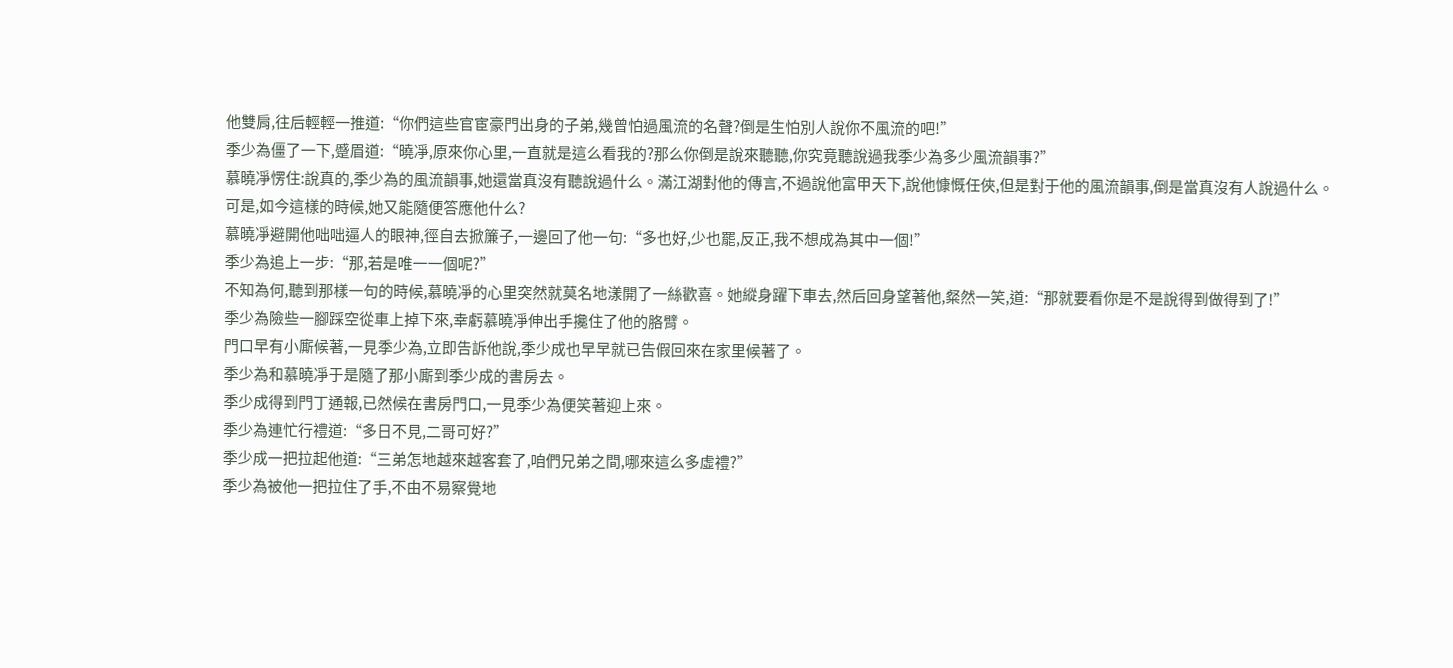他雙肩,往后輕輕一推道:“你們這些官宦豪門出身的子弟,幾曾怕過風流的名聲?倒是生怕別人說你不風流的吧!”
季少為僵了一下,蹙眉道:“曉凈,原來你心里,一直就是這么看我的?那么你倒是說來聽聽,你究竟聽說過我季少為多少風流韻事?”
慕曉凈愣住:說真的,季少為的風流韻事,她還當真沒有聽說過什么。滿江湖對他的傳言,不過說他富甲天下,說他慷慨任俠,但是對于他的風流韻事,倒是當真沒有人說過什么。
可是,如今這樣的時候,她又能隨便答應他什么?
慕曉凈避開他咄咄逼人的眼神,徑自去掀簾子,一邊回了他一句:“多也好,少也罷,反正,我不想成為其中一個!”
季少為追上一步:“那,若是唯一一個呢?”
不知為何,聽到那樣一句的時候,慕曉凈的心里突然就莫名地漾開了一絲歡喜。她縱身躍下車去,然后回身望著他,粲然一笑,道:“那就要看你是不是說得到做得到了!”
季少為險些一腳踩空從車上掉下來,幸虧慕曉凈伸出手攙住了他的胳臂。
門口早有小廝候著,一見季少為,立即告訴他說,季少成也早早就已告假回來在家里候著了。
季少為和慕曉凈于是隨了那小廝到季少成的書房去。
季少成得到門丁通報,已然候在書房門口,一見季少為便笑著迎上來。
季少為連忙行禮道:“多日不見,二哥可好?”
季少成一把拉起他道:“三弟怎地越來越客套了,咱們兄弟之間,哪來這么多虛禮?”
季少為被他一把拉住了手,不由不易察覺地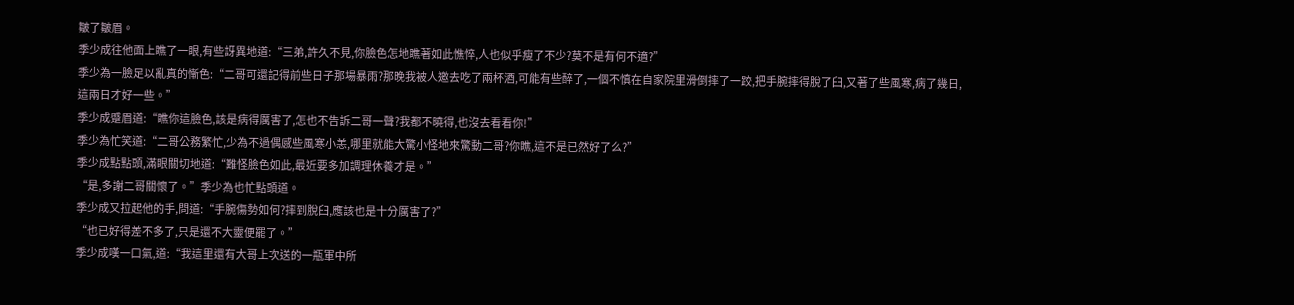皺了皺眉。
季少成往他面上瞧了一眼,有些訝異地道:“三弟,許久不見,你臉色怎地瞧著如此憔悴,人也似乎瘦了不少?莫不是有何不適?”
季少為一臉足以亂真的慚色:“二哥可還記得前些日子那場暴雨?那晚我被人邀去吃了兩杯酒,可能有些醉了,一個不慎在自家院里滑倒摔了一跤,把手腕摔得脫了臼,又著了些風寒,病了幾日,這兩日才好一些。”
季少成蹙眉道:“瞧你這臉色,該是病得厲害了,怎也不告訴二哥一聲?我都不曉得,也沒去看看你!”
季少為忙笑道:“二哥公務繁忙,少為不過偶感些風寒小恙,哪里就能大驚小怪地來驚動二哥?你瞧,這不是已然好了么?”
季少成點點頭,滿眼關切地道:“難怪臉色如此,最近要多加調理休養才是。”
“是,多謝二哥關懷了。”季少為也忙點頭道。
季少成又拉起他的手,問道:“手腕傷勢如何?摔到脫臼,應該也是十分厲害了?”
“也已好得差不多了,只是還不大靈便罷了。”
季少成嘆一口氣,道:“我這里還有大哥上次送的一瓶軍中所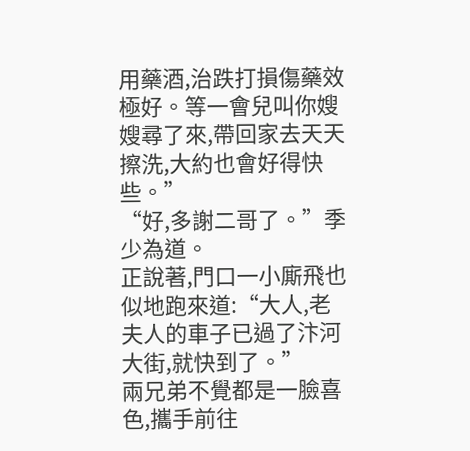用藥酒,治跌打損傷藥效極好。等一會兒叫你嫂嫂尋了來,帶回家去天天擦洗,大約也會好得快些。”
“好,多謝二哥了。”季少為道。
正說著,門口一小廝飛也似地跑來道:“大人,老夫人的車子已過了汴河大街,就快到了。”
兩兄弟不覺都是一臉喜色,攜手前往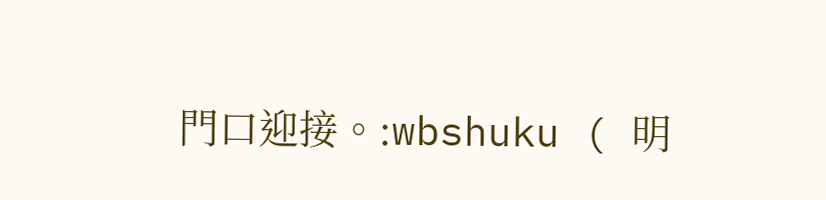門口迎接。:wbshuku ( 明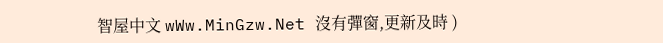智屋中文 wWw.MinGzw.Net 沒有彈窗,更新及時 )